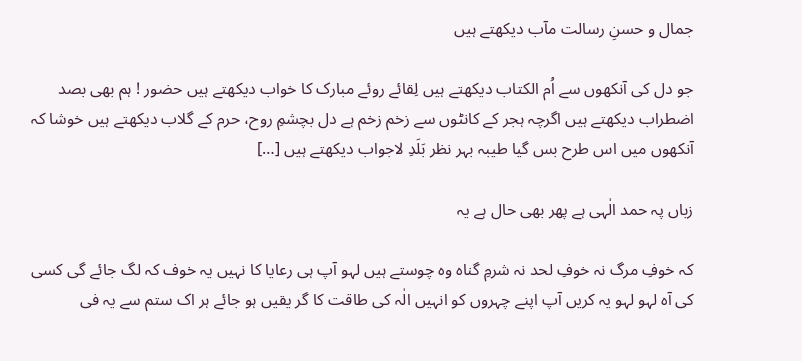جمال و حسنِ رسالت مآب دیکھتے ہیں

جو دل کی آنکھوں سے اُم الکتاب دیکھتے ہیں لِقائے روئے مبارک کا خواب دیکھتے ہیں حضور ! ہم بھی بصد اضطراب دیکھتے ہیں اگرچہ ہجر کے کانٹوں سے زخم زخم ہے دل بچشمِ روح، حرم کے گلاب دیکھتے ہیں خوشا کہ آنکھوں میں اس طرح بس گیا طیبہ بہر نظر بَلَدِ لاجواب دیکھتے ہیں […]

زباں پہ حمد الٰہی ہے پھر بھی حال ہے یہ

کہ خوفِ مرگ نہ خوفِ لحد نہ شرمِ گناہ وہ چوستے ہیں لہو آپ ہی رعایا کا نہیں یہ خوف کہ لگ جائے گی کسی کی آہ لہو لہو یہ کریں آپ اپنے چہروں کو انہیں الٰہ کی طاقت کا گر یقیں ہو جائے ہر اک ستم سے یہ فی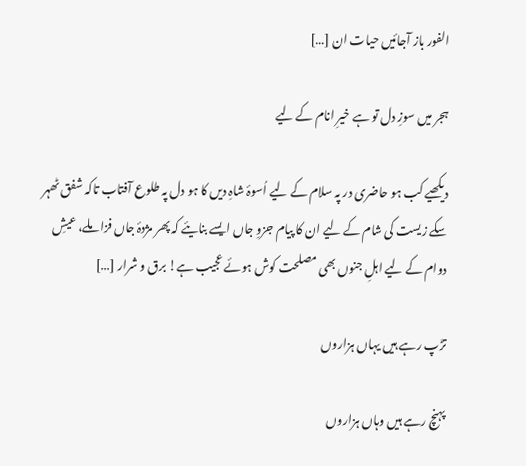الفور باز آجائیں حیات ان […]

ہجر میں سوزِ دل تو ہے خیرِ انام کے لیے

دیکھیے کب ہو حاضری در پہ سلام کے لیے اُسوۂ شاہِ دیں کا ہو دل پہ طلوع آفتاب تاکہ شفق ٹھہر سکے زیست کی شام کے لیے ان کا پیام جزوِ جاں ایسے بنایئے کہ پھر مژدۂ جاں فزا ملے، عیشِ دوام کے لیے اہلِ جنوں بھی مصلحت کوش ہوئے عجیب ہے! برق و شرار […]

تڑپ رہے ہیں یہاں ہزاروں

پہنچ رہے ہیں وہاں ہزاروں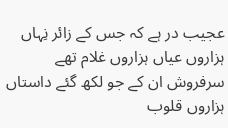عجیب در ہے کہ جس کے زائر نِہاں ہزاروں عیاں ہزاروں غلام تھے سرفروش ان کے جو لکھ گئے داستاں ہزاروں قلوب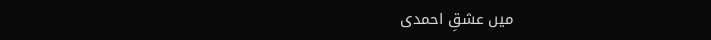میں عشقِ احمدی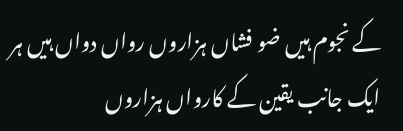کے نجوم ہیں ضو فشاں ہزاروں رواں دواں ہیں ہر ایک جانب یقین کے کارواں ہزاروں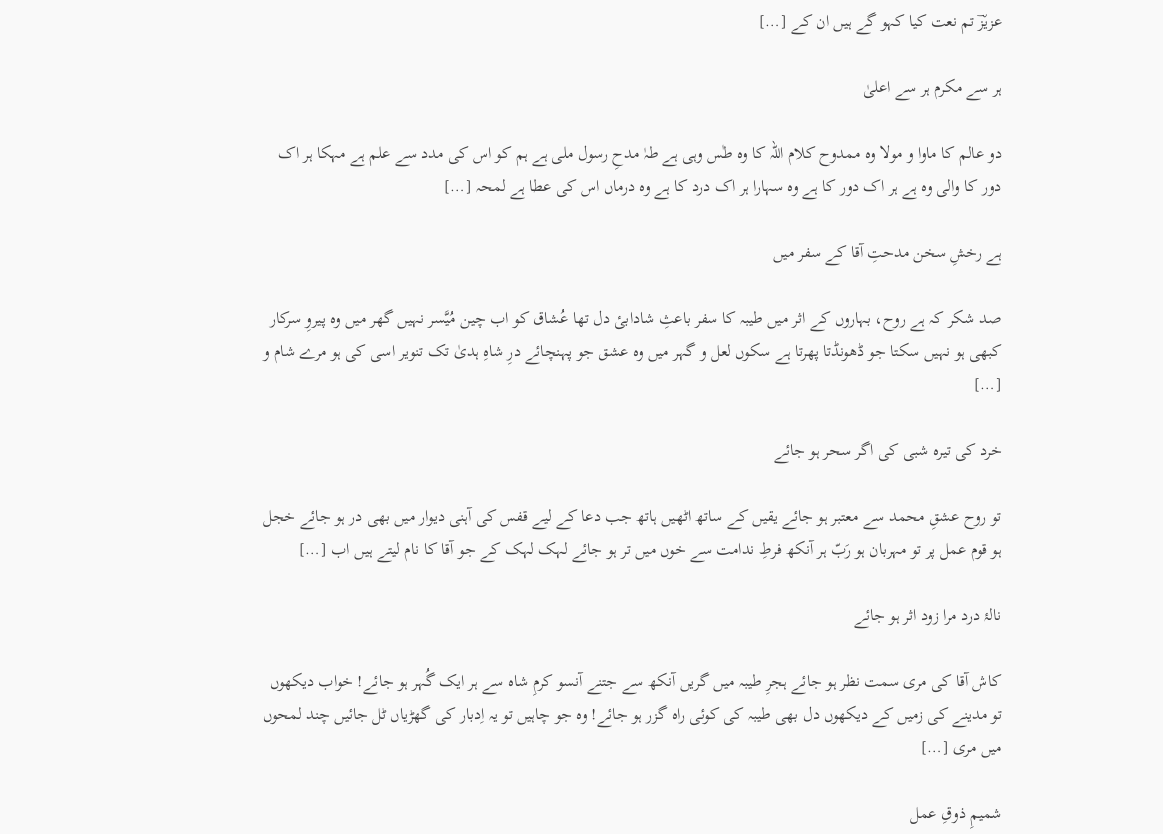عزیزؔ تم نعت کیا کہو گے ہیں ان کے […]

ہر سے مکرم ہر سے اعلیٰ

دو عالم کا ماوا و مولا وہ ممدوح کلام اللہ کا وہ طٰس وہی ہے طہٰ مدحِ رسول ملی ہے ہم کو اس کی مدد سے علم ہے مہکا ہر اک دور کا والی وہ ہے ہر اک دور کا ہے وہ سہارا ہر اک درد کا ہے وہ درماں اس کی عطا ہے لمحہ […]

ہے رخشِ سخن مدحتِ آقا کے سفر میں

صد شکر کہ ہے روح، بہاروں کے اثر میں طیبہ کا سفر باعثِ شادابیٔ دل تھا عُشاق کو اب چین مُیَّسر نہیں گھر میں وہ پیروِ سرکار کبھی ہو نہیں سکتا جو ڈھونڈتا پھرتا ہے سکوں لعل و گہر میں وہ عشق جو پہنچائے درِ شاہِ ہدیٰ تک تنویر اسی کی ہو مرے شام و […]

خرد کی تیرہ شبی کی اگر سحر ہو جائے

تو روح عشقِ محمد سے معتبر ہو جائے یقیں کے ساتھ اٹھیں ہاتھ جب دعا کے لیے قفس کی آہنی دیوار میں بھی در ہو جائے خجل ہو قوم عمل پر تو مہربان ہو رَبّ ہر آنکھ فرطِ ندامت سے خوں میں تر ہو جائے لہک لہک کے جو آقا کا نام لیتے ہیں اب […]

نالۂ درد مرا زود اثر ہو جائے

کاش آقا کی مری سمت نظر ہو جائے ہجرِ طیبہ میں گریں آنکھ سے جتنے آنسو کرمِ شاہ سے ہر ایک گُہر ہو جائے! خواب دیکھوں تو مدینے کی زمیں کے دیکھوں دل بھی طیبہ کی کوئی راہ گزر ہو جائے! وہ جو چاہیں تو یہ اِدبار کی گھڑیاں ٹل جائیں چند لمحوں میں مری […]

شمیمِ ذوقِ عمل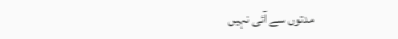مدتوں سے آئی نہیں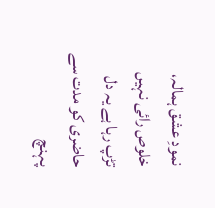نمودِ عشق ہمالہ، خلوص رائی نہیں تڑپ رہا ہے یہ دل حاضری کو مدت سے پہنچ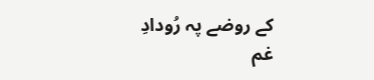کے روضے پہ رُودادِ غم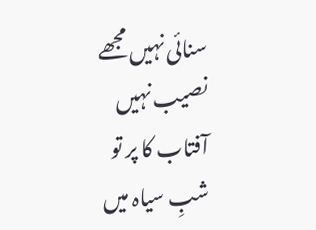سنائی نہیں مجھے نصیب نہیں آفتاب کا پر تو شبِ سیاہ میں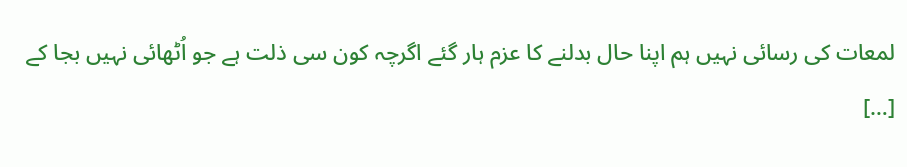لمعات کی رسائی نہیں ہم اپنا حال بدلنے کا عزم ہار گئے اگرچہ کون سی ذلت ہے جو اُٹھائی نہیں بجا کے […]